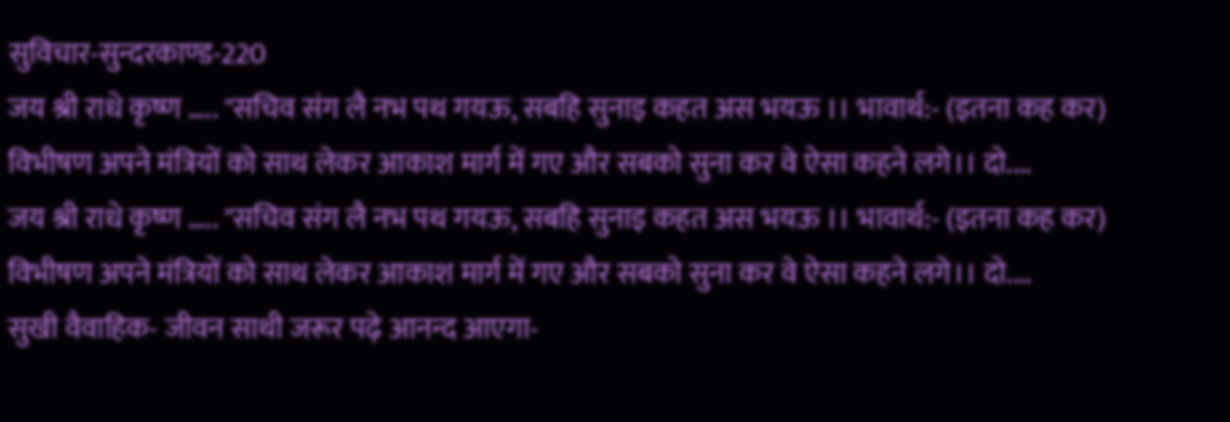सुविचार-सुन्दरकाण्ड-220
जय श्री राधे कृष्ण ….. "सचिव संग लै नभ पथ गयऊ, सबहि सुनाइ कहत अस भयऊ ।। भावार्थ:- (इतना कह कर) विभीषण अपने मंत्रियों को साथ लेकर आकाश मार्ग में गए और सबको सुना कर वे ऐसा कहने लगे।। दो....
जय श्री राधे कृष्ण ….. "सचिव संग लै नभ पथ गयऊ, सबहि सुनाइ कहत अस भयऊ ।। भावार्थ:- (इतना कह कर) विभीषण अपने मंत्रियों को साथ लेकर आकाश मार्ग में गए और सबको सुना कर वे ऐसा कहने लगे।। दो....
सुखी वैवाहिक- जीवन साथी जरूर पढ़े आनन्द आएगा-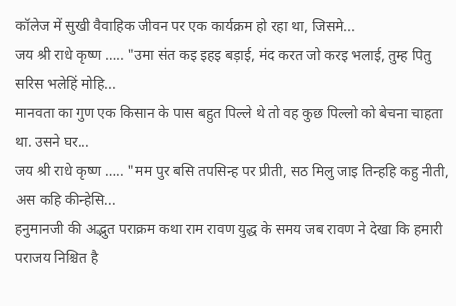कॉलेज में सुखी वैवाहिक जीवन पर एक कार्यक्रम हो रहा था, जिसमे...
जय श्री राधे कृष्ण ….. "उमा संत कइ इहइ बड़ाई, मंद करत जो करइ भलाई, तुम्ह पितु सरिस भलेहिं मोहि...
मानवता का गुण एक किसान के पास बहुत पिल्ले थे तो वह कुछ पिल्लो को बेचना चाहता था. उसने घर...
जय श्री राधे कृष्ण ….. "मम पुर बसि तपसिन्ह पर प्रीती, सठ मिलु जाइ तिन्हहि कहु नीती, अस कहि कीन्हेसि...
हनुमानजी की अद्भुत पराक्रम कथा राम रावण युद्ध के समय जब रावण ने देखा कि हमारी पराजय निश्चित है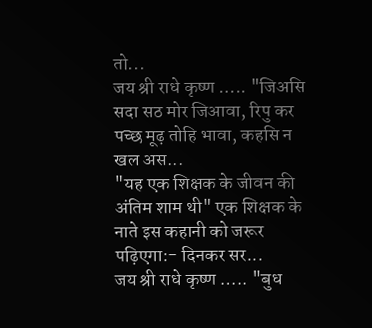तो...
जय श्री राधे कृष्ण ….. "जिअसि सदा सठ मोर जिआवा, रिपु कर पच्छ मूढ़ तोहि भावा, कहसि न खल अस...
"यह एक शिक्षक के जीवन की अंतिम शाम थी" एक शिक्षक के नाते इस कहानी को जरूर पढ़िएगा:- दिनकर सर...
जय श्री राधे कृष्ण ….. "बुध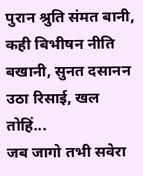पुरान श्रुति संमत बानी, कही बिभीषन नीति बखानी, सुनत दसानन उठा रिसाई, खल तोहिं...
जब जागो तभी सवेरा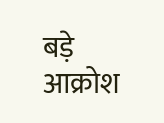बड़े आक्रोश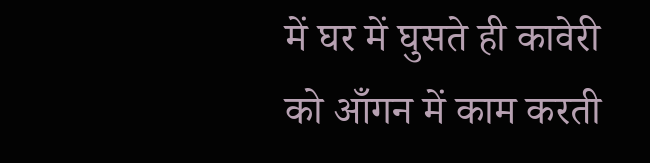में घर में घुसते ही कावेरी को आँगन में काम करती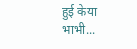हुई केया भाभी...